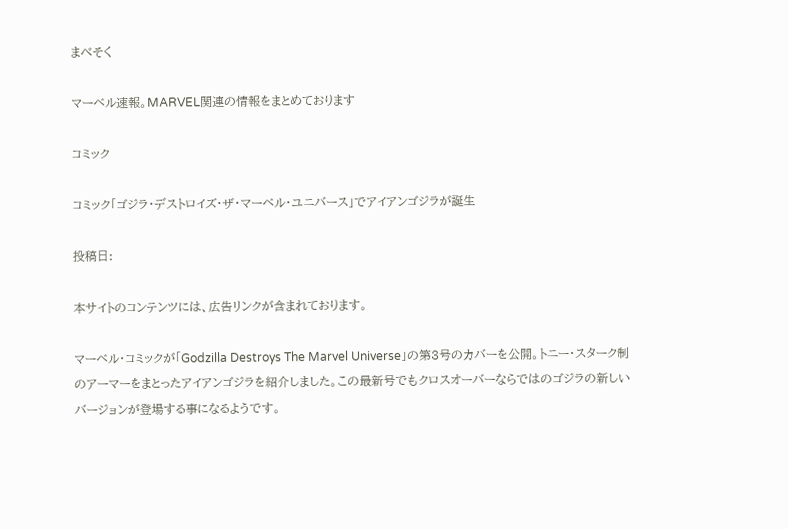まべそく

マーベル速報。MARVEL関連の情報をまとめております

コミック

コミック「ゴジラ・デストロイズ・ザ・マーベル・ユニバース」でアイアンゴジラが誕生

投稿日:

本サイトのコンテンツには、広告リンクが含まれております。

マーベル・コミックが「Godzilla Destroys The Marvel Universe」の第3号のカバーを公開。トニー・スターク制のアーマーをまとったアイアンゴジラを紹介しました。この最新号でもクロスオーバーならではのゴジラの新しいバージョンが登場する事になるようです。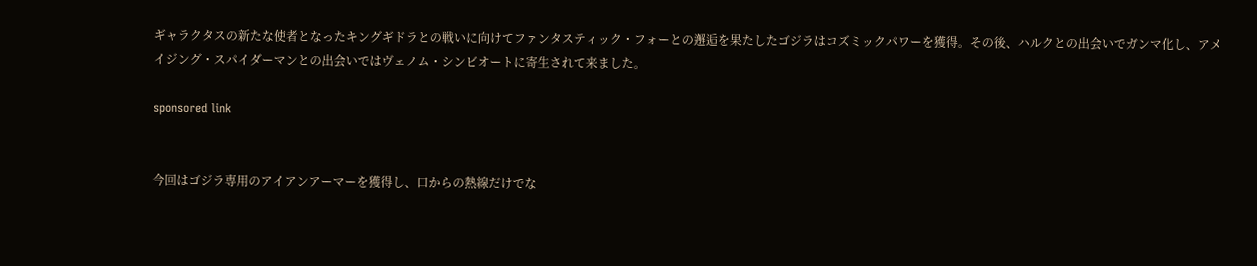ギャラクタスの新たな使者となったキングギドラとの戦いに向けてファンタスティック・フォーとの邂逅を果たしたゴジラはコズミックパワーを獲得。その後、ハルクとの出会いでガンマ化し、アメイジング・スパイダーマンとの出会いではヴェノム・シンビオートに寄生されて来ました。

sponsored link


今回はゴジラ専用のアイアンアーマーを獲得し、口からの熱線だけでな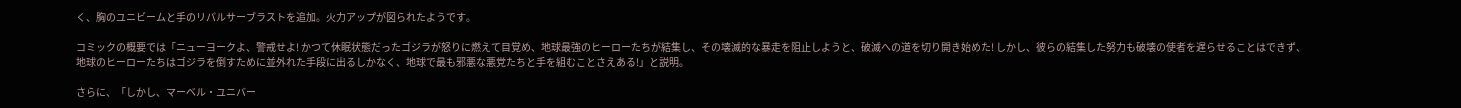く、胸のユニビームと手のリパルサーブラストを追加。火力アップが図られたようです。

コミックの概要では「ニューヨークよ、警戒せよ! かつて休眠状態だったゴジラが怒りに燃えて目覚め、地球最強のヒーローたちが結集し、その壊滅的な暴走を阻止しようと、破滅への道を切り開き始めた! しかし、彼らの結集した努力も破壊の使者を遅らせることはできず、地球のヒーローたちはゴジラを倒すために並外れた手段に出るしかなく、地球で最も邪悪な悪党たちと手を組むことさえある!」と説明。

さらに、「しかし、マーベル・ユニバー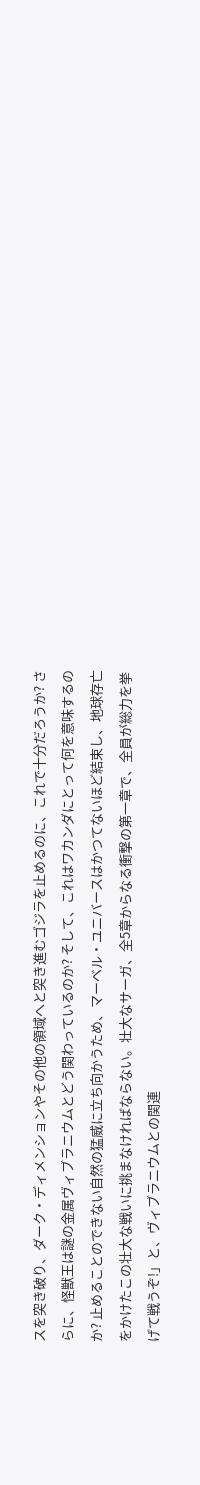スを突き破り、ダーク・ディメンションやその他の領域へと突き進むゴジラを止めるのに、これで十分だろうか? さらに、怪獣王は謎の金属ヴィブラニウムとどう関わっているのか? そして、これはワカンダにとって何を意味するのか? 止めることのできない自然の猛威に立ち向かうため、マーベル・ユニバースはかつてないほど結束し、地球存亡をかけたこの壮大な戦いに挑まなければならない。壮大なサーガ、全5章からなる衝撃の第一章で、全員が総力を挙げて戦うぞ!」と、ヴィブラニウムとの関連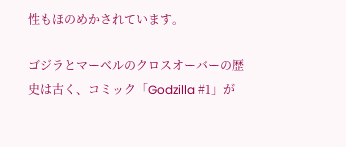性もほのめかされています。

ゴジラとマーベルのクロスオーバーの歴史は古く、コミック「Godzilla #1」が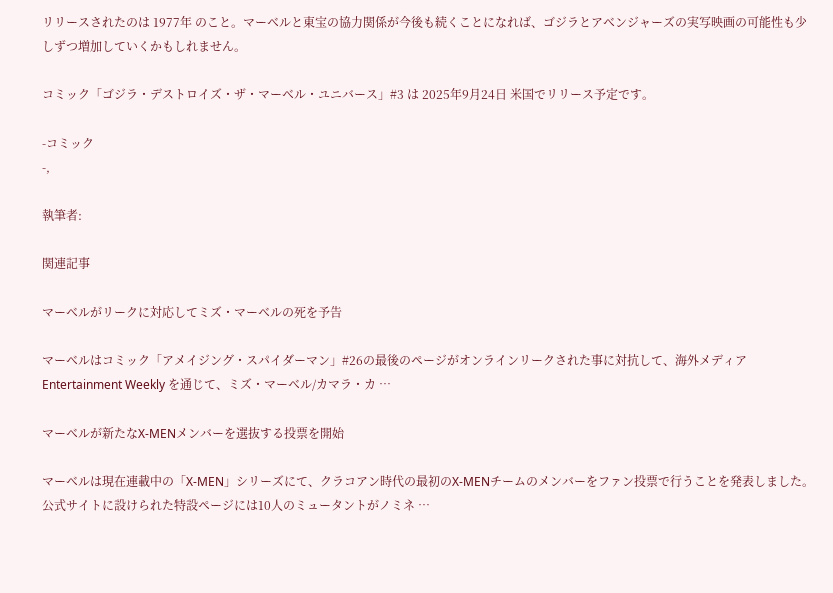リリースされたのは 1977年 のこと。マーベルと東宝の協力関係が今後も続くことになれば、ゴジラとアベンジャーズの実写映画の可能性も少しずつ増加していくかもしれません。

コミック「ゴジラ・デストロイズ・ザ・マーベル・ユニバース」#3 は 2025年9月24日 米国でリリース予定です。

-コミック
-,

執筆者:

関連記事

マーベルがリークに対応してミズ・マーベルの死を予告

マーベルはコミック「アメイジング・スパイダーマン」#26の最後のページがオンラインリークされた事に対抗して、海外メディア Entertainment Weekly を通じて、ミズ・マーベル/カマラ・カ …

マーベルが新たなX-MENメンバーを選抜する投票を開始

マーベルは現在連載中の「X-MEN」シリーズにて、クラコアン時代の最初のX-MENチームのメンバーをファン投票で行うことを発表しました。公式サイトに設けられた特設ページには10人のミュータントがノミネ …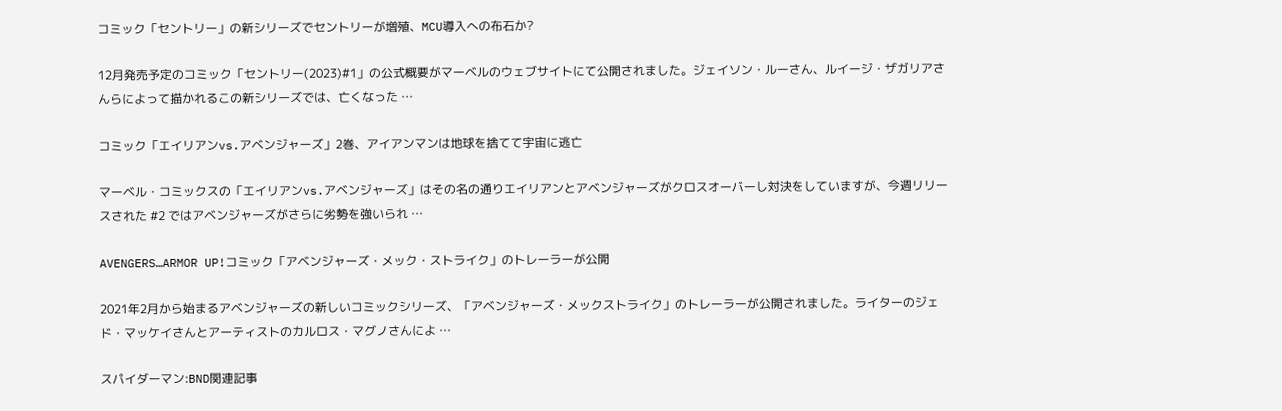コミック「セントリー」の新シリーズでセントリーが増殖、MCU導入への布石か?

12月発売予定のコミック「セントリー(2023)#1」の公式概要がマーベルのウェブサイトにて公開されました。ジェイソン・ルーさん、ルイージ・ザガリアさんらによって描かれるこの新シリーズでは、亡くなった …

コミック「エイリアンvs.アベンジャーズ」2巻、アイアンマンは地球を捨てて宇宙に逃亡

マーベル・コミックスの「エイリアンvs.アベンジャーズ」はその名の通りエイリアンとアベンジャーズがクロスオーバーし対決をしていますが、今週リリースされた #2 ではアベンジャーズがさらに劣勢を強いられ …

AVENGERS…ARMOR UP!コミック「アベンジャーズ・メック・ストライク」のトレーラーが公開

2021年2月から始まるアベンジャーズの新しいコミックシリーズ、「アベンジャーズ・メックストライク」のトレーラーが公開されました。ライターのジェド・マッケイさんとアーティストのカルロス・マグノさんによ …

スパイダーマン:BND関連記事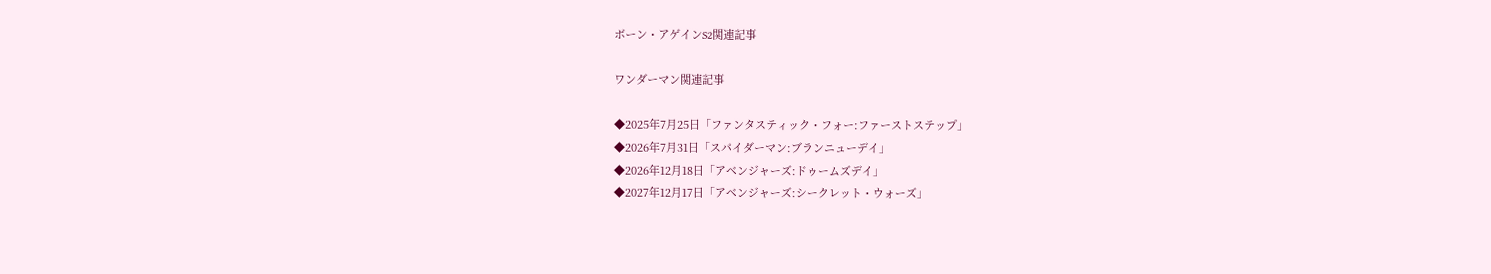ボーン・アゲインS2関連記事

ワンダーマン関連記事

◆2025年7月25日「ファンタスティック・フォー:ファーストステップ」
◆2026年7月31日「スパイダーマン:ブランニューデイ」
◆2026年12月18日「アベンジャーズ:ドゥームズデイ」
◆2027年12月17日「アベンジャーズ:シークレット・ウォーズ」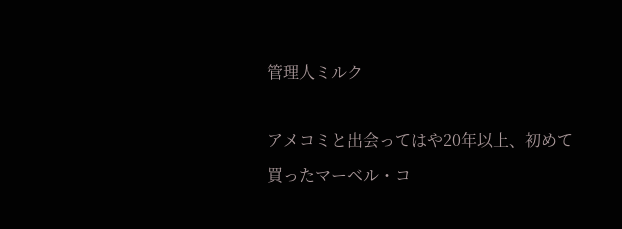管理人ミルク

アメコミと出会ってはや20年以上、初めて買ったマーベル・コ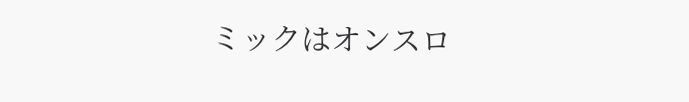ミックはオンスロ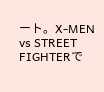ート。X-MEN vs STREET FIGHTERで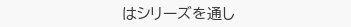はシリーズを通し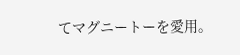てマグニートーを愛用。